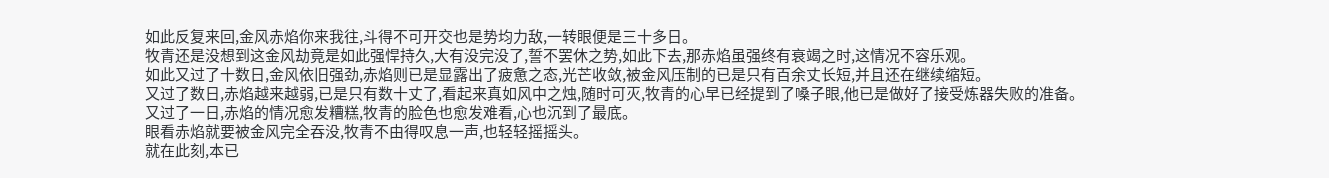如此反复来回,金风赤焰你来我往,斗得不可开交也是势均力敌,一转眼便是三十多日。
牧青还是没想到这金风劫竟是如此强悍持久,大有没完没了,誓不罢休之势,如此下去,那赤焰虽强终有衰竭之时,这情况不容乐观。
如此又过了十数日,金风依旧强劲,赤焰则已是显露出了疲惫之态,光芒收敛,被金风压制的已是只有百余丈长短,并且还在继续缩短。
又过了数日,赤焰越来越弱,已是只有数十丈了,看起来真如风中之烛,随时可灭,牧青的心早已经提到了嗓子眼,他已是做好了接受炼器失败的准备。
又过了一日,赤焰的情况愈发糟糕,牧青的脸色也愈发难看,心也沉到了最底。
眼看赤焰就要被金风完全吞没,牧青不由得叹息一声,也轻轻摇摇头。
就在此刻,本已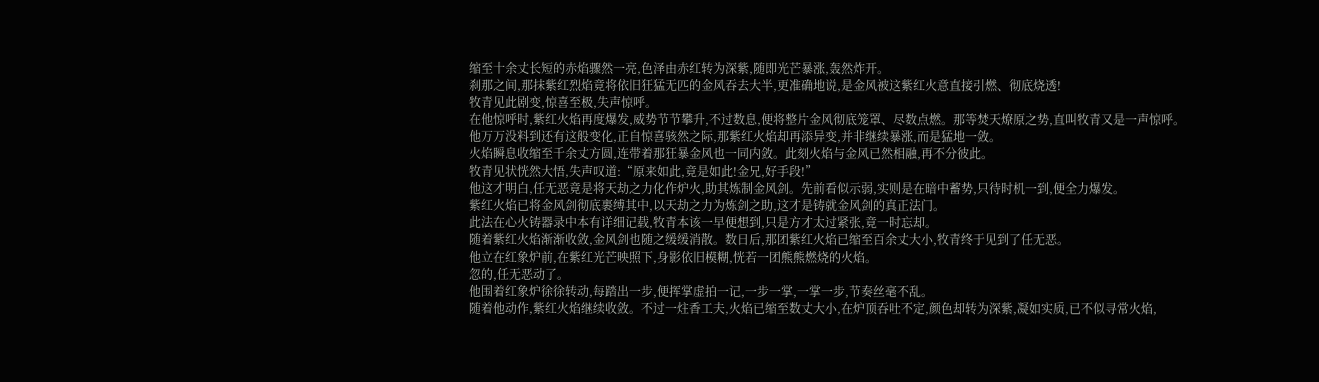缩至十余丈长短的赤焰骤然一亮,色泽由赤红转为深紫,随即光芒暴涨,轰然炸开。
刹那之间,那抹紫红烈焰竟将依旧狂猛无匹的金风吞去大半,更准确地说,是金风被这紫红火意直接引燃、彻底烧透!
牧青见此剧变,惊喜至极,失声惊呼。
在他惊呼时,紫红火焰再度爆发,威势节节攀升,不过数息,便将整片金风彻底笼罩、尽数点燃。那等焚天燎原之势,直叫牧青又是一声惊呼。
他万万没料到还有这般变化,正自惊喜骇然之际,那紫红火焰却再添异变,并非继续暴涨,而是猛地一敛。
火焰瞬息收缩至千余丈方圆,连带着那狂暴金风也一同内敛。此刻火焰与金风已然相融,再不分彼此。
牧青见状恍然大悟,失声叹道:“原来如此,竟是如此!金兄,好手段!”
他这才明白,任无恶竟是将天劫之力化作炉火,助其炼制金风剑。先前看似示弱,实则是在暗中蓄势,只待时机一到,便全力爆发。
紫红火焰已将金风剑彻底裹缚其中,以天劫之力为炼剑之助,这才是铸就金风剑的真正法门。
此法在心火铸器录中本有详细记载,牧青本该一早便想到,只是方才太过紧张,竟一时忘却。
随着紫红火焰渐渐收敛,金风剑也随之缓缓消散。数日后,那团紫红火焰已缩至百余丈大小,牧青终于见到了任无恶。
他立在红象炉前,在紫红光芒映照下,身影依旧模糊,恍若一团熊熊燃烧的火焰。
忽的,任无恶动了。
他围着红象炉徐徐转动,每踏出一步,便挥掌虚拍一记,一步一掌,一掌一步,节奏丝毫不乱。
随着他动作,紫红火焰继续收敛。不过一炷香工夫,火焰已缩至数丈大小,在炉顶吞吐不定,颜色却转为深紫,凝如实质,已不似寻常火焰,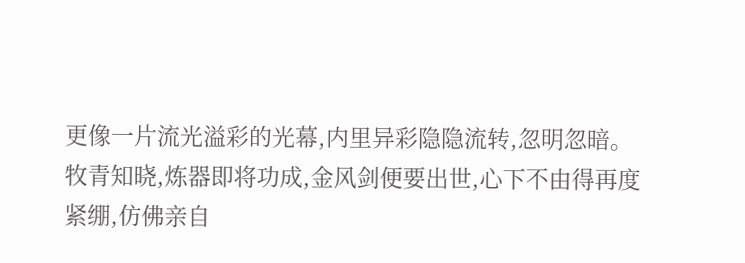更像一片流光溢彩的光幕,内里异彩隐隐流转,忽明忽暗。
牧青知晓,炼器即将功成,金风剑便要出世,心下不由得再度紧绷,仿佛亲自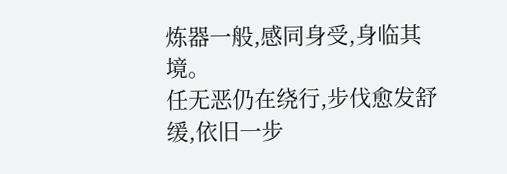炼器一般,感同身受,身临其境。
任无恶仍在绕行,步伐愈发舒缓,依旧一步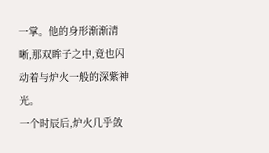一掌。他的身形渐渐清晰,那双眸子之中,竟也闪动着与炉火一般的深紫神光。
一个时辰后,炉火几乎敛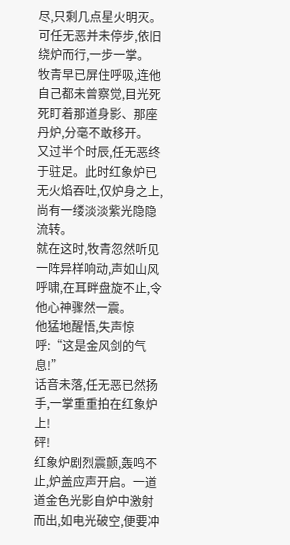尽,只剩几点星火明灭。可任无恶并未停步,依旧绕炉而行,一步一掌。
牧青早已屏住呼吸,连他自己都未曾察觉,目光死死盯着那道身影、那座丹炉,分毫不敢移开。
又过半个时辰,任无恶终于驻足。此时红象炉已无火焰吞吐,仅炉身之上,尚有一缕淡淡紫光隐隐流转。
就在这时,牧青忽然听见一阵异样响动,声如山风呼啸,在耳畔盘旋不止,令他心神骤然一震。
他猛地醒悟,失声惊呼:“这是金风剑的气息!”
话音未落,任无恶已然扬手,一掌重重拍在红象炉上!
砰!
红象炉剧烈震颤,轰鸣不止,炉盖应声开启。一道道金色光影自炉中激射而出,如电光破空,便要冲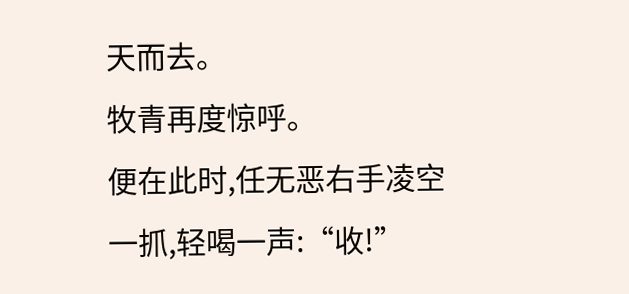天而去。
牧青再度惊呼。
便在此时,任无恶右手凌空一抓,轻喝一声:“收!”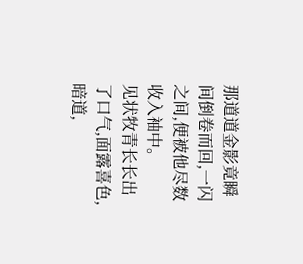那道道金影竟瞬间倒卷而回,一闪之间,便被他尽数收入袖中。
见状牧青长长出了口气,面露喜色,暗道,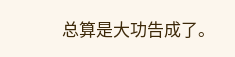总算是大功告成了。